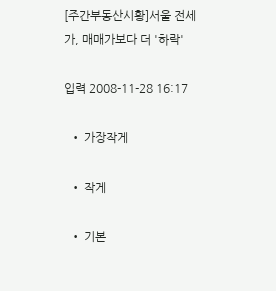[주간부동산시황]서울 전세가, 매매가보다 더 '하락'

입력 2008-11-28 16:17

  • 가장작게

  • 작게

  • 기본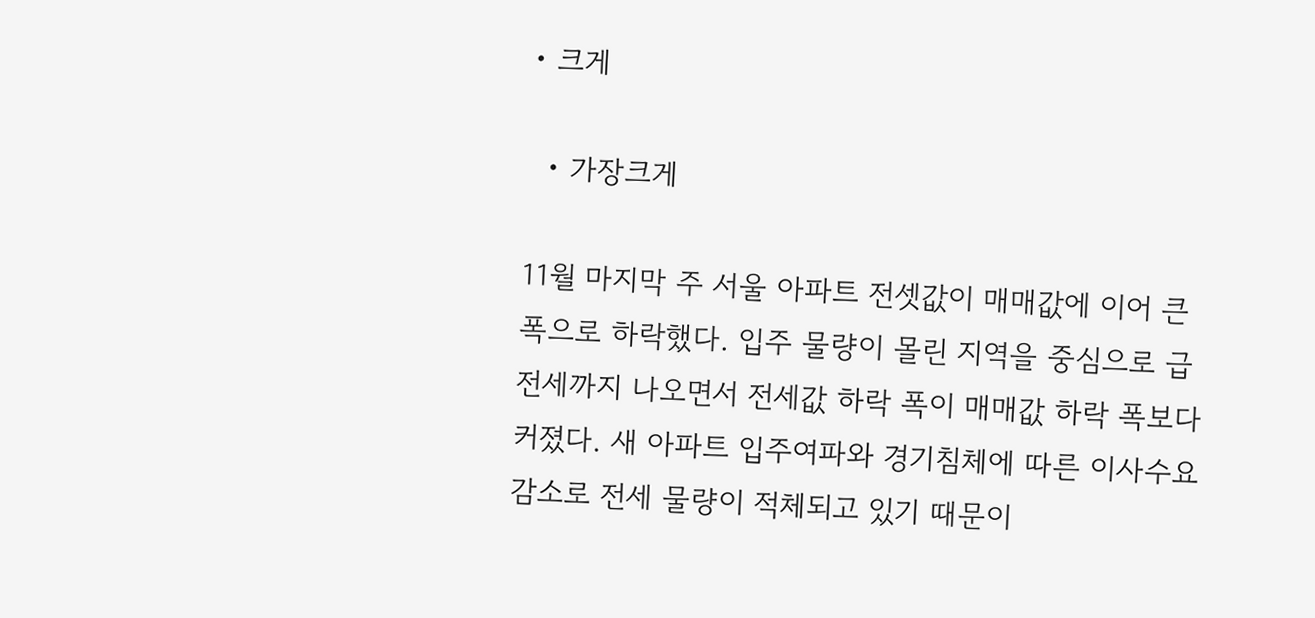• 크게

  • 가장크게

11월 마지막 주 서울 아파트 전셋값이 매매값에 이어 큰 폭으로 하락했다. 입주 물량이 몰린 지역을 중심으로 급전세까지 나오면서 전세값 하락 폭이 매매값 하락 폭보다 커졌다. 새 아파트 입주여파와 경기침체에 따른 이사수요 감소로 전세 물량이 적체되고 있기 때문이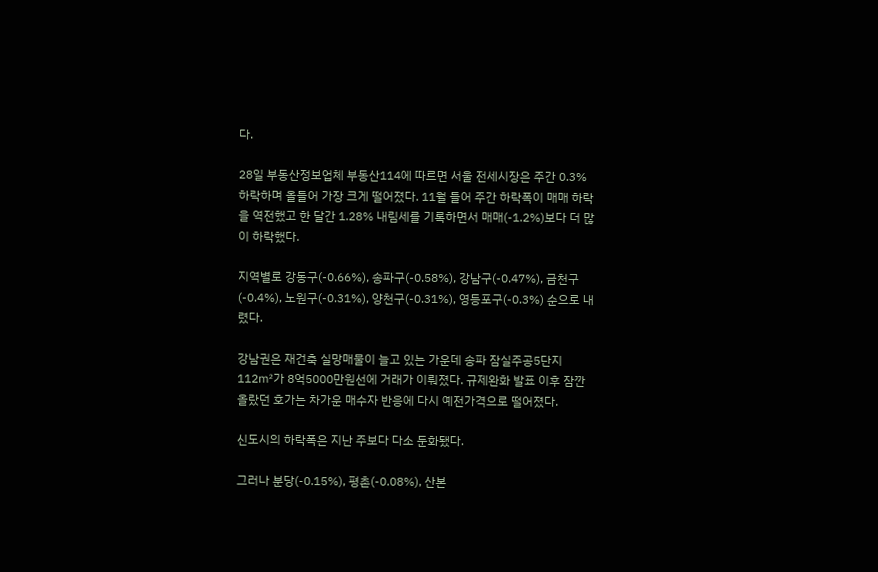다.

28일 부동산정보업체 부동산114에 따르면 서울 전세시장은 주간 0.3% 하락하며 올들어 가장 크게 떨어졌다. 11월 들어 주간 하락폭이 매매 하락을 역전했고 한 달간 1.28% 내림세를 기록하면서 매매(-1.2%)보다 더 많이 하락했다.

지역별로 강동구(-0.66%), 송파구(-0.58%), 강남구(-0.47%), 금천구(-0.4%), 노원구(-0.31%), 양천구(-0.31%), 영등포구(-0.3%) 순으로 내렸다.

강남권은 재건축 실망매물이 늘고 있는 가운데 송파 잠실주공5단지 112㎡가 8억5000만원선에 거래가 이뤄졌다. 규제완화 발표 이후 잠깐 올랐던 호가는 차가운 매수자 반응에 다시 예전가격으로 떨어졌다.

신도시의 하락폭은 지난 주보다 다소 둔화됐다.

그러나 분당(-0.15%), 평촌(-0.08%), 산본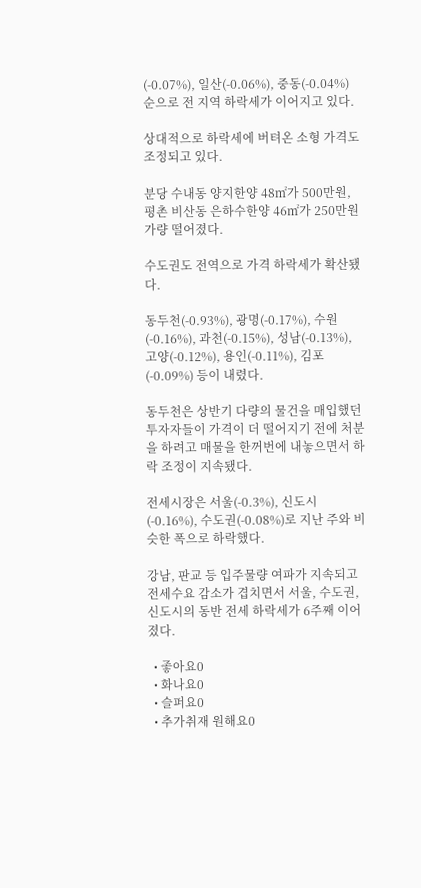(-0.07%), 일산(-0.06%), 중동(-0.04%) 순으로 전 지역 하락세가 이어지고 있다.

상대적으로 하락세에 버텨온 소형 가격도 조정되고 있다.

분당 수내동 양지한양 48㎡가 500만원, 평촌 비산동 은하수한양 46㎡가 250만원 가량 떨어졌다.

수도권도 전역으로 가격 하락세가 확산됐다.

동두천(-0.93%), 광명(-0.17%), 수원(-0.16%), 과천(-0.15%), 성남(-0.13%), 고양(-0.12%), 용인(-0.11%), 김포(-0.09%) 등이 내렸다.

동두천은 상반기 다량의 물건을 매입했던 투자자들이 가격이 더 떨어지기 전에 처분을 하려고 매물을 한꺼번에 내놓으면서 하락 조정이 지속됐다.

전세시장은 서울(-0.3%), 신도시(-0.16%), 수도권(-0.08%)로 지난 주와 비슷한 폭으로 하락했다.

강남, 판교 등 입주물량 여파가 지속되고 전세수요 감소가 겹치면서 서울, 수도권, 신도시의 동반 전세 하락세가 6주째 이어졌다.

  • 좋아요0
  • 화나요0
  • 슬퍼요0
  • 추가취재 원해요0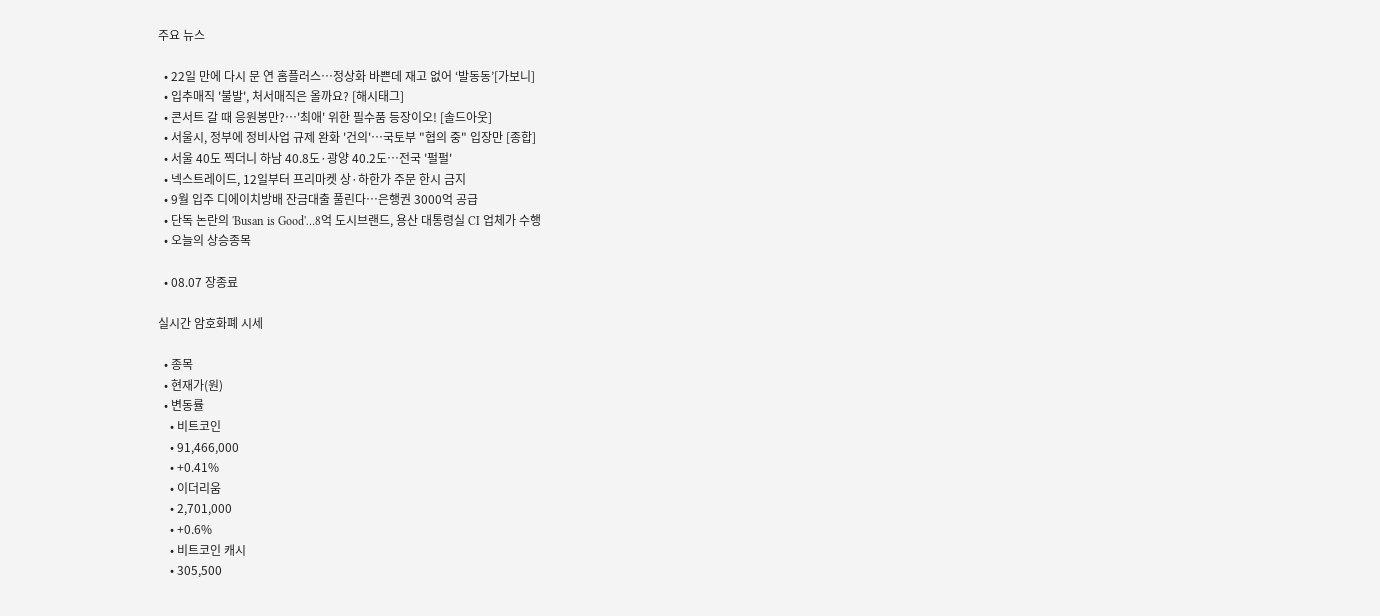주요 뉴스

  • 22일 만에 다시 문 연 홈플러스…정상화 바쁜데 재고 없어 ‘발동동’[가보니]
  • 입추매직 '불발', 처서매직은 올까요? [해시태그]
  • 콘서트 갈 때 응원봉만?⋯'최애' 위한 필수품 등장이오! [솔드아웃]
  • 서울시, 정부에 정비사업 규제 완화 '건의'⋯국토부 "협의 중" 입장만 [종합]
  • 서울 40도 찍더니 하남 40.8도·광양 40.2도…전국 '펄펄'
  • 넥스트레이드, 12일부터 프리마켓 상·하한가 주문 한시 금지
  • 9월 입주 디에이치방배 잔금대출 풀린다…은행권 3000억 공급
  • 단독 논란의 'Busan is Good'…8억 도시브랜드, 용산 대통령실 CI 업체가 수행
  • 오늘의 상승종목

  • 08.07 장종료

실시간 암호화폐 시세

  • 종목
  • 현재가(원)
  • 변동률
    • 비트코인
    • 91,466,000
    • +0.41%
    • 이더리움
    • 2,701,000
    • +0.6%
    • 비트코인 캐시
    • 305,500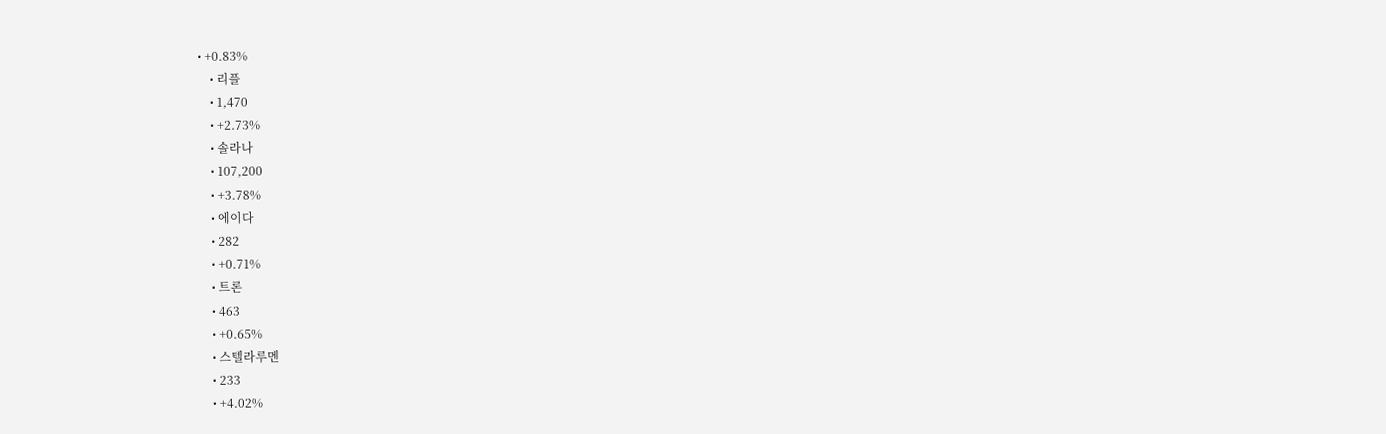• +0.83%
    • 리플
    • 1,470
    • +2.73%
    • 솔라나
    • 107,200
    • +3.78%
    • 에이다
    • 282
    • +0.71%
    • 트론
    • 463
    • +0.65%
    • 스텔라루멘
    • 233
    • +4.02%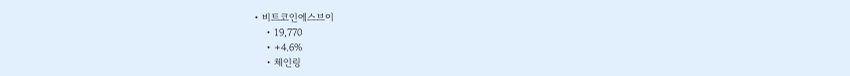• 비트코인에스브이
    • 19,770
    • +4.6%
    • 체인링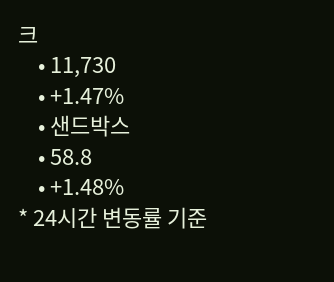크
    • 11,730
    • +1.47%
    • 샌드박스
    • 58.8
    • +1.48%
* 24시간 변동률 기준